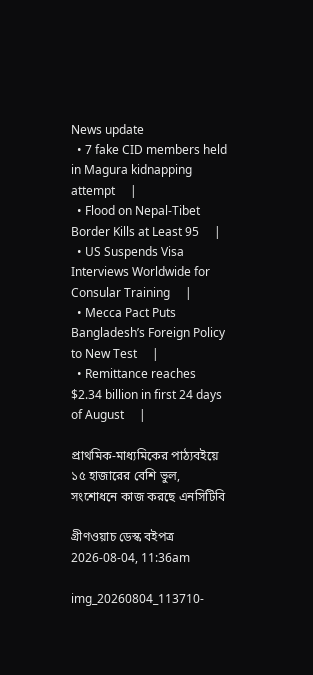News update
  • 7 fake CID members held in Magura kidnapping attempt     |
  • Flood on Nepal-Tibet Border Kills at Least 95     |
  • US Suspends Visa Interviews Worldwide for Consular Training     |
  • Mecca Pact Puts Bangladesh’s Foreign Policy to New Test     |
  • Remittance reaches $2.34 billion in first 24 days of August     |

প্রাথমিক-মাধ্যমিকের পাঠ্যবইয়ে ১৫ হাজারের বেশি ভুল, সংশোধনে কাজ করছে এনসিটিবি

গ্রীণওয়াচ ডেস্ক বইপত্র 2026-08-04, 11:36am

img_20260804_113710-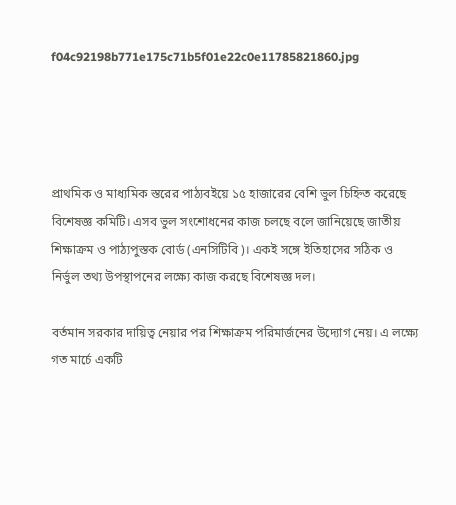f04c92198b771e175c71b5f01e22c0e11785821860.jpg




প্রাথমিক ও মাধ্যমিক স্তরের পাঠ্যবইয়ে ১৫ হাজারের বেশি ভুল চিহ্নিত করেছে বিশেষজ্ঞ কমিটি। এসব ভুল সংশোধনের কাজ চলছে বলে জানিয়েছে জাতীয় শিক্ষাক্রম ও পাঠ্যপুস্তক বোর্ড (এনসিটিবি)। একই সঙ্গে ইতিহাসের সঠিক ও নির্ভুল তথ্য উপস্থাপনের লক্ষ্যে কাজ করছে বিশেষজ্ঞ দল।

বর্তমান সরকার দায়িত্ব নেয়ার পর শিক্ষাক্রম পরিমার্জনের উদ্যোগ নেয়। এ লক্ষ্যে গত মার্চে একটি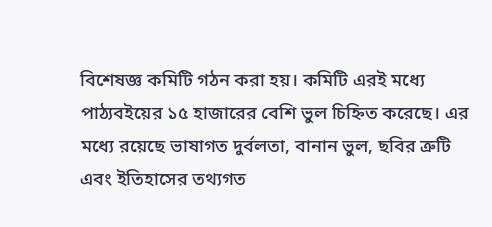বিশেষজ্ঞ কমিটি গঠন করা হয়। কমিটি এরই মধ্যে পাঠ্যবইয়ের ১৫ হাজারের বেশি ভুল চিহ্নিত করেছে। এর মধ্যে রয়েছে ভাষাগত দুর্বলতা, বানান ভুল, ছবির ত্রুটি এবং ইতিহাসের তথ্যগত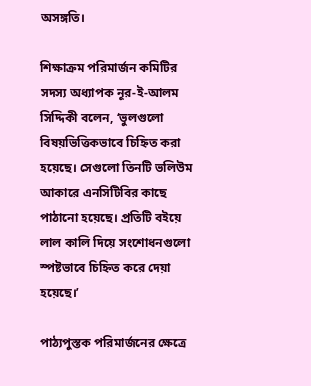অসঙ্গতি।

শিক্ষাক্রম পরিমার্জন কমিটির সদস্য অধ্যাপক নূর-ই-আলম সিদ্দিকী বলেন, ‘ভুলগুলো বিষয়ভিত্তিকভাবে চিহ্নিত করা হয়েছে। সেগুলো তিনটি ভলিউম আকারে এনসিটিবির কাছে পাঠানো হয়েছে। প্রতিটি বইয়ে লাল কালি দিয়ে সংশোধনগুলো স্পষ্টভাবে চিহ্নিত করে দেয়া হয়েছে।’

পাঠ্যপুস্তক পরিমার্জনের ক্ষেত্রে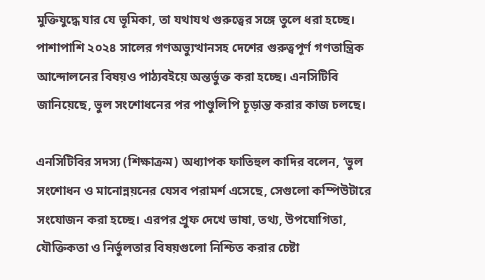মুক্তিযুদ্ধে যার যে ভূমিকা, তা যথাযথ গুরুত্বের সঙ্গে তুলে ধরা হচ্ছে। পাশাপাশি ২০২৪ সালের গণঅভ্যুত্থানসহ দেশের গুরুত্বপূর্ণ গণতান্ত্রিক আন্দোলনের বিষয়ও পাঠ্যবইয়ে অন্তর্ভুক্ত করা হচ্ছে। এনসিটিবি জানিয়েছে, ভুল সংশোধনের পর পাণ্ডুলিপি চূড়ান্ত করার কাজ চলছে।

এনসিটিবির সদস্য (শিক্ষাক্রম) অধ্যাপক ফাতিহুল কাদির বলেন, ‘ভুল সংশোধন ও মানোন্নয়নের যেসব পরামর্শ এসেছে, সেগুলো কম্পিউটারে সংযোজন করা হচ্ছে। এরপর প্রুফ দেখে ভাষা, তথ্য, উপযোগিতা, যৌক্তিকতা ও নির্ভুলতার বিষয়গুলো নিশ্চিত করার চেষ্টা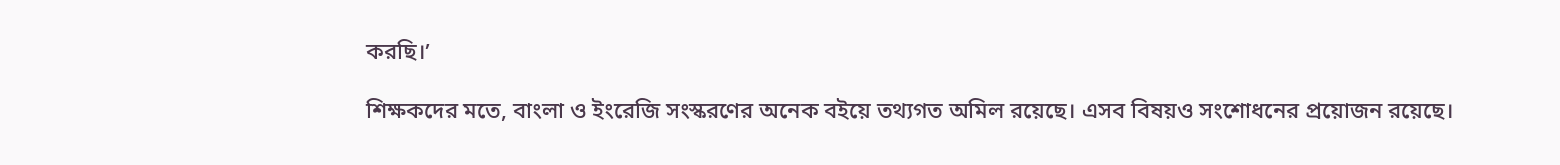করছি।’

শিক্ষকদের মতে, বাংলা ও ইংরেজি সংস্করণের অনেক বইয়ে তথ্যগত অমিল রয়েছে। এসব বিষয়ও সংশোধনের প্রয়োজন রয়েছে।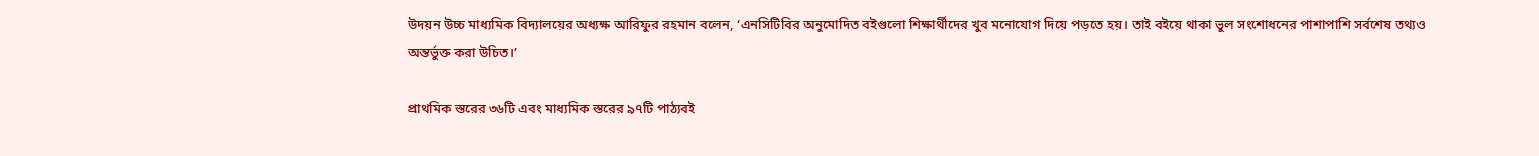উদয়ন উচ্চ মাধ্যমিক বিদ্যালয়ের অধ্যক্ষ আরিফুর রহমান বলেন, ‘এনসিটিবির অনুমোদিত বইগুলো শিক্ষার্থীদের খুব মনোযোগ দিয়ে পড়তে হয়। তাই বইয়ে থাকা ভুল সংশোধনের পাশাপাশি সর্বশেষ তথ্যও অন্তর্ভুক্ত করা উচিত।’

প্রাথমিক স্তরের ৩৬টি এবং মাধ্যমিক স্তরের ৯৭টি পাঠ্যবই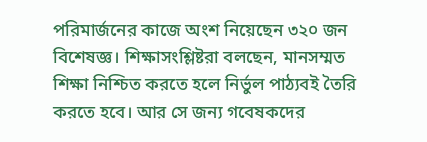পরিমার্জনের কাজে অংশ নিয়েছেন ৩২০ জন বিশেষজ্ঞ। শিক্ষাসংশ্লিষ্টরা বলছেন, মানসম্মত শিক্ষা নিশ্চিত করতে হলে নির্ভুল পাঠ্যবই তৈরি করতে হবে। আর সে জন্য গবেষকদের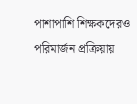পাশাপাশি শিক্ষকদেরও পরিমার্জন প্রক্রিয়ায়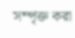সম্পৃক্ত করা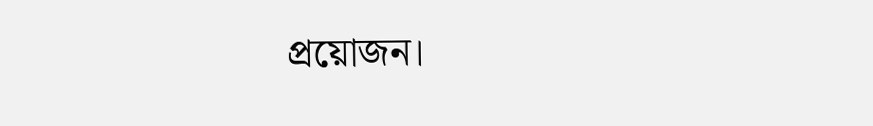প্রয়োজন।